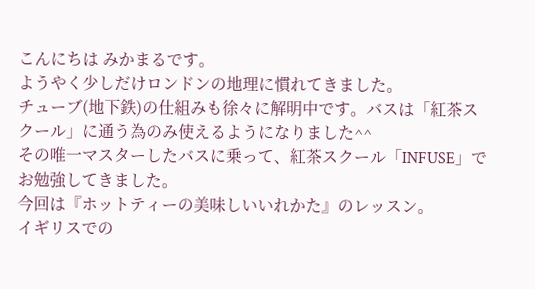こんにちは みかまるです。
ようやく少しだけロンドンの地理に慣れてきました。
チューブ(地下鉄)の仕組みも徐々に解明中です。バスは「紅茶スクール」に通う為のみ使えるようになりました^^
その唯一マスターしたバスに乗って、紅茶スクール「INFUSE」でお勉強してきました。
今回は『ホットティーの美味しいいれかた』のレッスン。
イギリスでの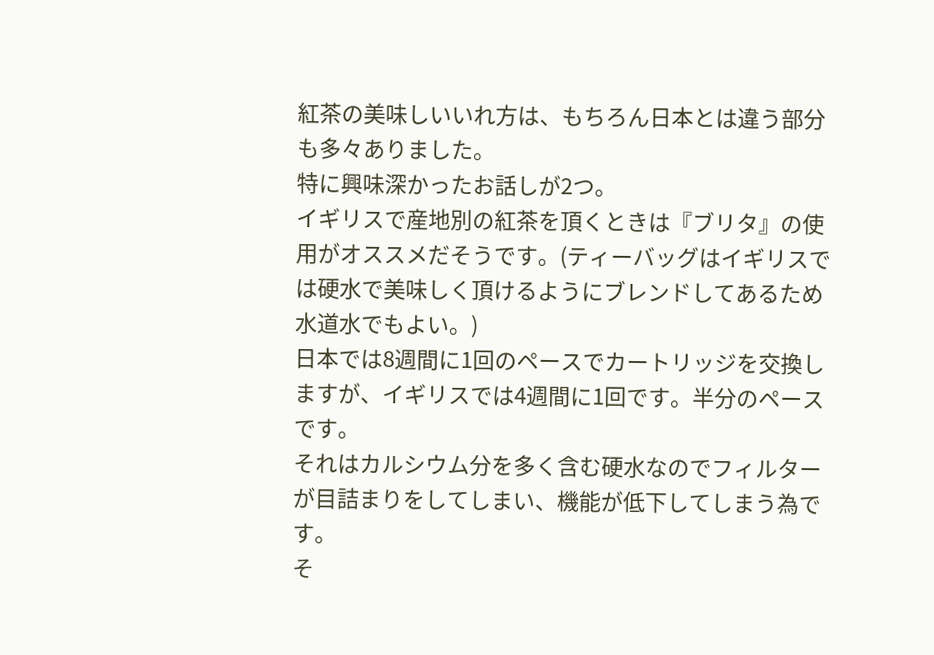紅茶の美味しいいれ方は、もちろん日本とは違う部分も多々ありました。
特に興味深かったお話しが2つ。
イギリスで産地別の紅茶を頂くときは『ブリタ』の使用がオススメだそうです。(ティーバッグはイギリスでは硬水で美味しく頂けるようにブレンドしてあるため水道水でもよい。)
日本では8週間に1回のペースでカートリッジを交換しますが、イギリスでは4週間に1回です。半分のペースです。
それはカルシウム分を多く含む硬水なのでフィルターが目詰まりをしてしまい、機能が低下してしまう為です。
そ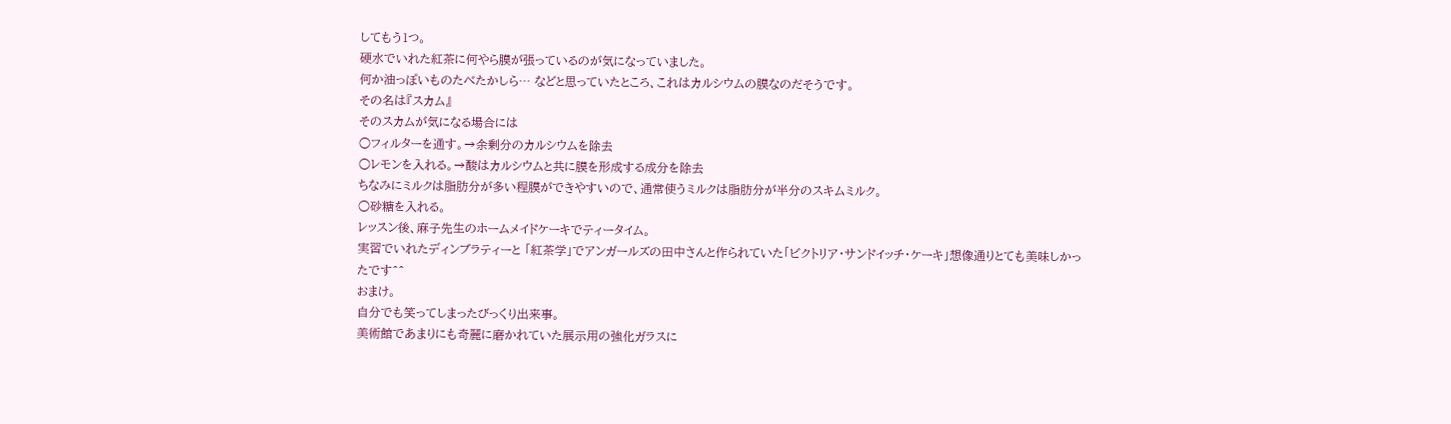してもう1つ。
硬水でいれた紅茶に何やら膜が張っているのが気になっていました。
何か油っぽいものたべたかしら… などと思っていたところ、これはカルシウムの膜なのだそうです。
その名は『スカム』
そのスカムが気になる場合には
○フィルターを通す。→余剰分のカルシウムを除去
○レモンを入れる。→酸はカルシウムと共に膜を形成する成分を除去
ちなみにミルクは脂肪分が多い程膜ができやすいので、通常使うミルクは脂肪分が半分のスキムミルク。
○砂糖を入れる。
レッスン後、麻子先生のホームメイドケーキでティータイム。
実習でいれたディンブラティーと 「紅茶学」でアンガールズの田中さんと作られていた「ビクトリア・サンドイッチ・ケーキ」想像通りとても美味しかったです^^
おまけ。
自分でも笑ってしまったびっくり出来事。
美術館であまりにも奇麗に磨かれていた展示用の強化ガラスに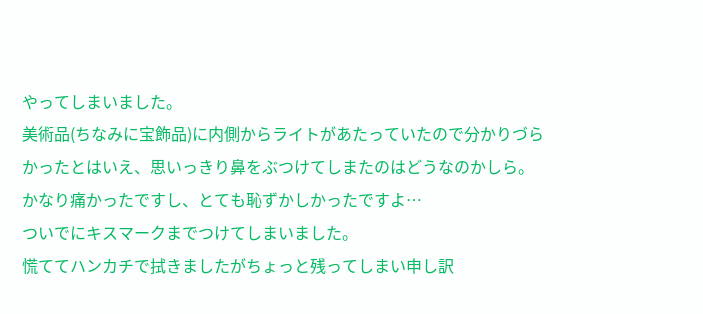やってしまいました。
美術品(ちなみに宝飾品)に内側からライトがあたっていたので分かりづらかったとはいえ、思いっきり鼻をぶつけてしまたのはどうなのかしら。
かなり痛かったですし、とても恥ずかしかったですよ…
ついでにキスマークまでつけてしまいました。
慌ててハンカチで拭きましたがちょっと残ってしまい申し訳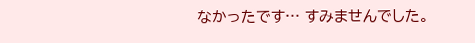なかったです… すみませんでした。